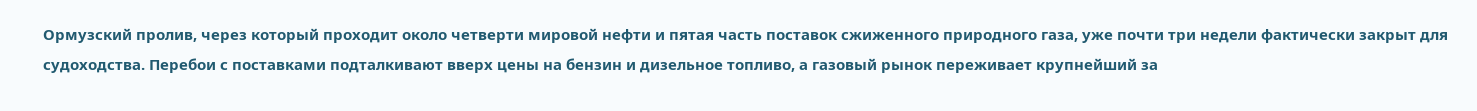Ормузский пролив, через который проходит около четверти мировой нефти и пятая часть поставок сжиженного природного газа, уже почти три недели фактически закрыт для судоходства. Перебои с поставками подталкивают вверх цены на бензин и дизельное топливо, а газовый рынок переживает крупнейший за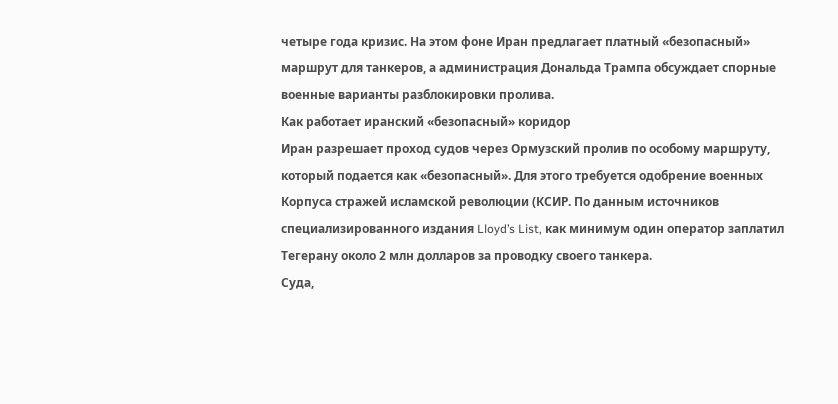четыре года кризис. На этом фоне Иран предлагает платный «безопасный» маршрут для танкеров, а администрация Дональда Трампа обсуждает спорные военные варианты разблокировки пролива.
Как работает иранский «безопасный» коридор
Иран разрешает проход судов через Ормузский пролив по особому маршруту, который подается как «безопасный». Для этого требуется одобрение военных Корпуса стражей исламской революции (КСИР. По данным источников специализированного издания Lloyd’s List, как минимум один оператор заплатил Тегерану около 2 млн долларов за проводку своего танкера.
Суда,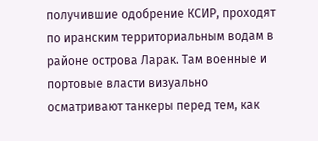получившие одобрение КСИР, проходят по иранским территориальным водам в районе острова Ларак. Там военные и портовые власти визуально осматривают танкеры перед тем, как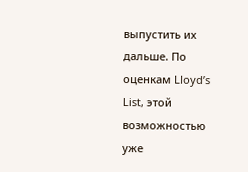выпустить их дальше. По оценкам Lloyd’s List, этой возможностью уже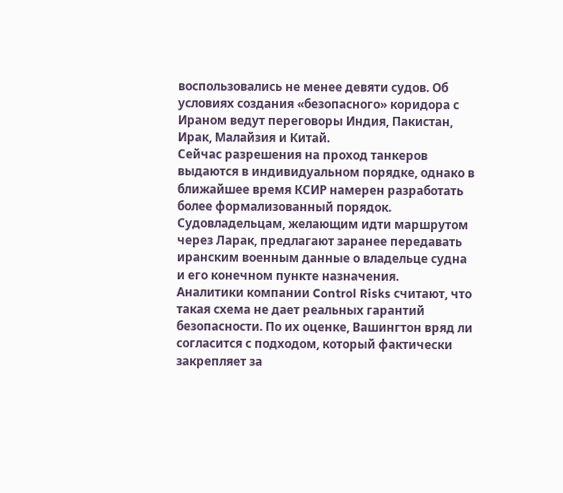воспользовались не менее девяти судов. Об условиях создания «безопасного» коридора с Ираном ведут переговоры Индия, Пакистан, Ирак, Малайзия и Китай.
Сейчас разрешения на проход танкеров выдаются в индивидуальном порядке, однако в ближайшее время КСИР намерен разработать более формализованный порядок. Судовладельцам, желающим идти маршрутом через Ларак, предлагают заранее передавать иранским военным данные о владельце судна и его конечном пункте назначения.
Аналитики компании Control Risks считают, что такая схема не дает реальных гарантий безопасности. По их оценке, Вашингтон вряд ли согласится с подходом, который фактически закрепляет за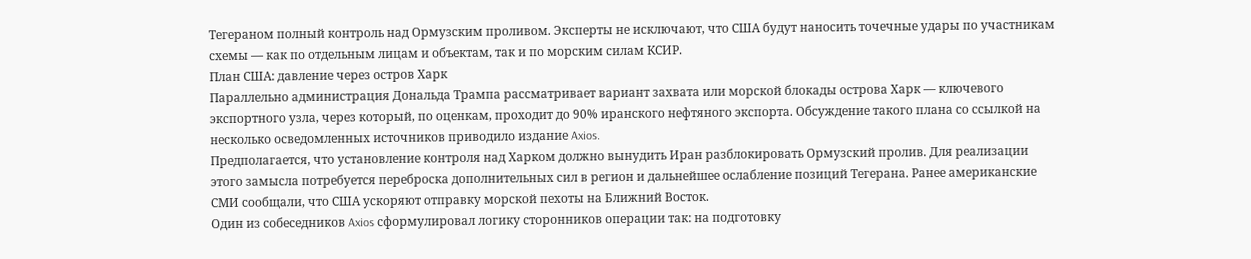Тегераном полный контроль над Ормузским проливом. Эксперты не исключают, что США будут наносить точечные удары по участникам схемы — как по отдельным лицам и объектам, так и по морским силам КСИР.
План США: давление через остров Харк
Параллельно администрация Дональда Трампа рассматривает вариант захвата или морской блокады острова Харк — ключевого экспортного узла, через который, по оценкам, проходит до 90% иранского нефтяного экспорта. Обсуждение такого плана со ссылкой на несколько осведомленных источников приводило издание Axios.
Предполагается, что установление контроля над Харком должно вынудить Иран разблокировать Ормузский пролив. Для реализации этого замысла потребуется переброска дополнительных сил в регион и дальнейшее ослабление позиций Тегерана. Ранее американские СМИ сообщали, что США ускоряют отправку морской пехоты на Ближний Восток.
Один из собеседников Axios сформулировал логику сторонников операции так: на подготовку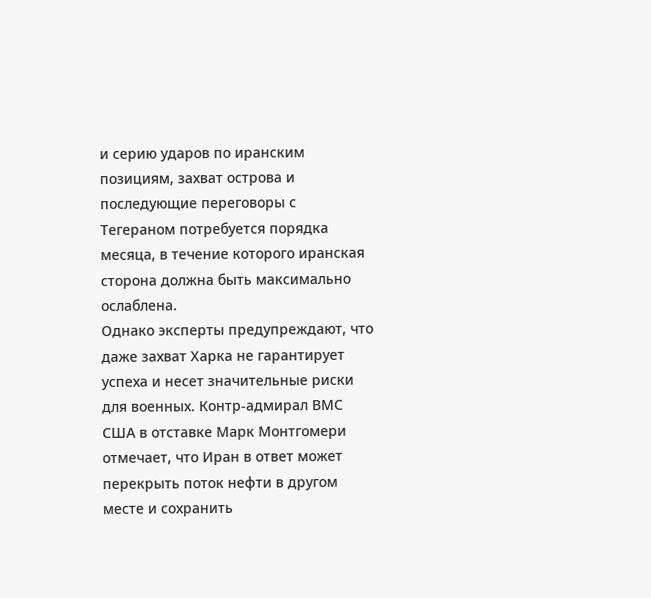и серию ударов по иранским позициям, захват острова и последующие переговоры с Тегераном потребуется порядка месяца, в течение которого иранская сторона должна быть максимально ослаблена.
Однако эксперты предупреждают, что даже захват Харка не гарантирует успеха и несет значительные риски для военных. Контр‑адмирал ВМС США в отставке Марк Монтгомери отмечает, что Иран в ответ может перекрыть поток нефти в другом месте и сохранить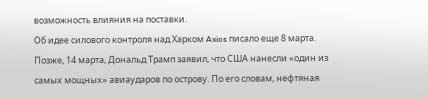возможность влияния на поставки.
Об идее силового контроля над Харком Axios писало еще 8 марта. Позже, 14 марта, Дональд Трамп заявил, что США нанесли «один из самых мощных» авиаударов по острову. По его словам, нефтяная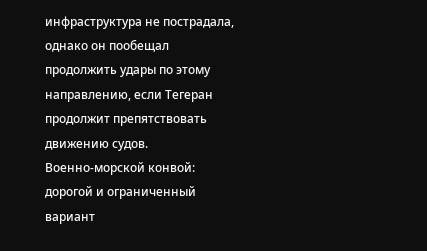инфраструктура не пострадала, однако он пообещал продолжить удары по этому направлению, если Тегеран продолжит препятствовать движению судов.
Военно‑морской конвой: дорогой и ограниченный вариант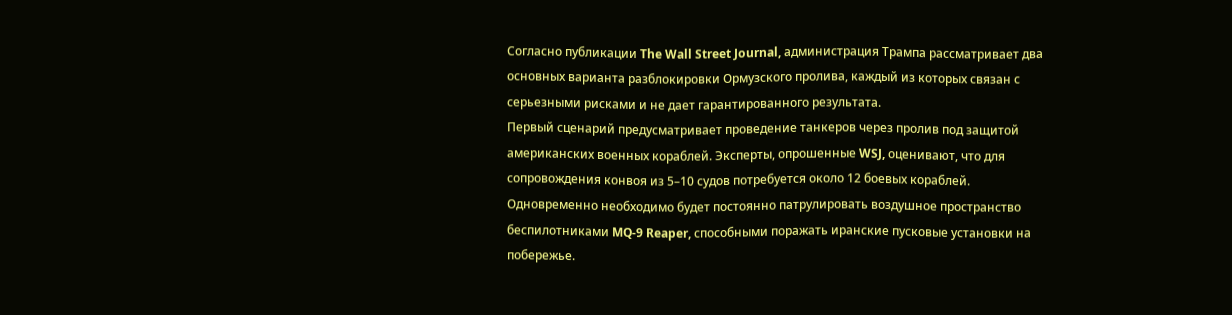Согласно публикации The Wall Street Journal, администрация Трампа рассматривает два основных варианта разблокировки Ормузского пролива, каждый из которых связан с серьезными рисками и не дает гарантированного результата.
Первый сценарий предусматривает проведение танкеров через пролив под защитой американских военных кораблей. Эксперты, опрошенные WSJ, оценивают, что для сопровождения конвоя из 5–10 судов потребуется около 12 боевых кораблей. Одновременно необходимо будет постоянно патрулировать воздушное пространство беспилотниками MQ‑9 Reaper, способными поражать иранские пусковые установки на побережье.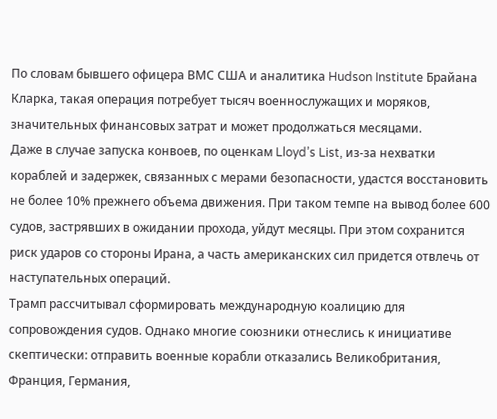По словам бывшего офицера ВМС США и аналитика Hudson Institute Брайана Кларка, такая операция потребует тысяч военнослужащих и моряков, значительных финансовых затрат и может продолжаться месяцами.
Даже в случае запуска конвоев, по оценкам Lloyd’s List, из‑за нехватки кораблей и задержек, связанных с мерами безопасности, удастся восстановить не более 10% прежнего объема движения. При таком темпе на вывод более 600 судов, застрявших в ожидании прохода, уйдут месяцы. При этом сохранится риск ударов со стороны Ирана, а часть американских сил придется отвлечь от наступательных операций.
Трамп рассчитывал сформировать международную коалицию для сопровождения судов. Однако многие союзники отнеслись к инициативе скептически: отправить военные корабли отказались Великобритания, Франция, Германия,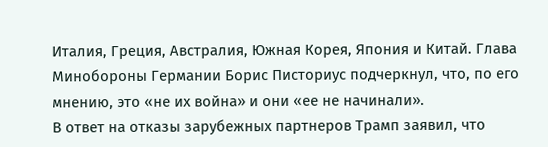Италия, Греция, Австралия, Южная Корея, Япония и Китай. Глава Минобороны Германии Борис Писториус подчеркнул, что, по его мнению, это «не их война» и они «ее не начинали».
В ответ на отказы зарубежных партнеров Трамп заявил, что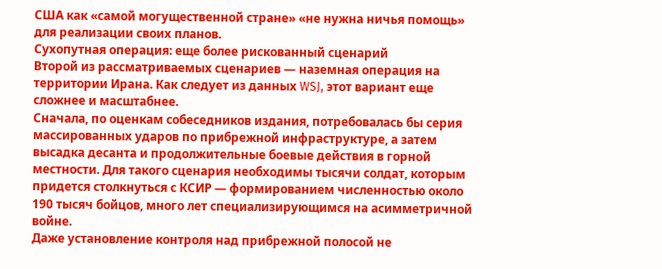США как «самой могущественной стране» «не нужна ничья помощь» для реализации своих планов.
Сухопутная операция: еще более рискованный сценарий
Второй из рассматриваемых сценариев — наземная операция на территории Ирана. Как следует из данных WSJ, этот вариант еще сложнее и масштабнее.
Сначала, по оценкам собеседников издания, потребовалась бы серия массированных ударов по прибрежной инфраструктуре, а затем высадка десанта и продолжительные боевые действия в горной местности. Для такого сценария необходимы тысячи солдат, которым придется столкнуться с КСИР — формированием численностью около 190 тысяч бойцов, много лет специализирующимся на асимметричной войне.
Даже установление контроля над прибрежной полосой не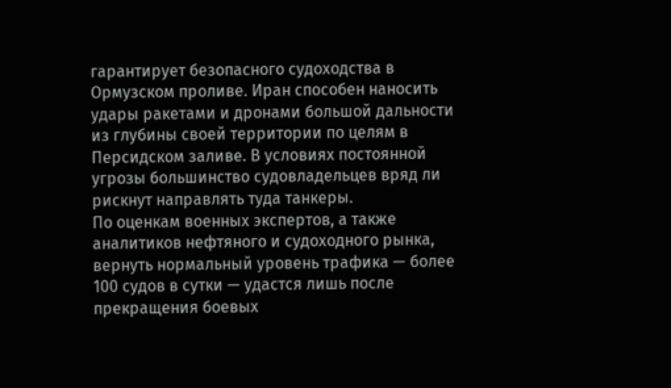гарантирует безопасного судоходства в Ормузском проливе. Иран способен наносить удары ракетами и дронами большой дальности из глубины своей территории по целям в Персидском заливе. В условиях постоянной угрозы большинство судовладельцев вряд ли рискнут направлять туда танкеры.
По оценкам военных экспертов, а также аналитиков нефтяного и судоходного рынка, вернуть нормальный уровень трафика — более 100 судов в сутки — удастся лишь после прекращения боевых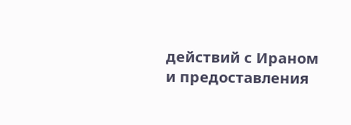действий с Ираном и предоставления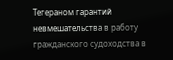Тегераном гарантий невмешательства в работу гражданского судоходства в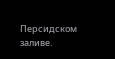Персидском заливе.